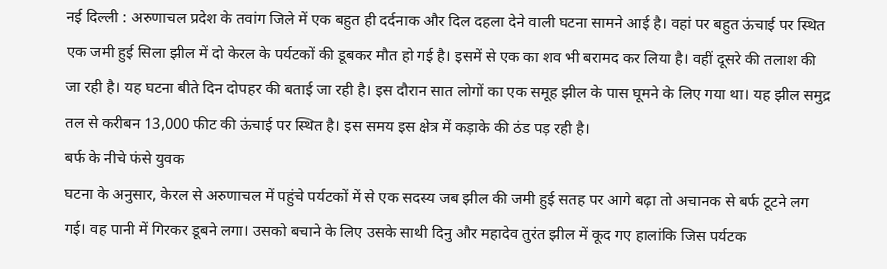नई दिल्ली : अरुणाचल प्रदेश के तवांग जिले में एक बहुत ही दर्दनाक और दिल दहला देने वाली घटना सामने आई है। वहां पर बहुत ऊंचाई पर स्थित एक जमी हुई सिला झील में दो केरल के पर्यटकों की डूबकर मौत हो गई है। इसमें से एक का शव भी बरामद कर लिया है। वहीं दूसरे की तलाश की जा रही है। यह घटना बीते दिन दोपहर की बताई जा रही है। इस दौरान सात लोगों का एक समूह झील के पास घूमने के लिए गया था। यह झील समुद्र तल से करीबन 13,000 फीट की ऊंचाई पर स्थित है। इस समय इस क्षेत्र में कड़ाके की ठंड पड़ रही है।
बर्फ के नीचे फंसे युवक
घटना के अनुसार, केरल से अरुणाचल में पहुंचे पर्यटकों में से एक सदस्य जब झील की जमी हुई सतह पर आगे बढ़ा तो अचानक से बर्फ टूटने लग गई। वह पानी में गिरकर डूबने लगा। उसको बचाने के लिए उसके साथी दिनु और महादेव तुरंत झील में कूद गए हालांकि जिस पर्यटक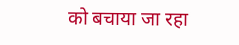को बचाया जा रहा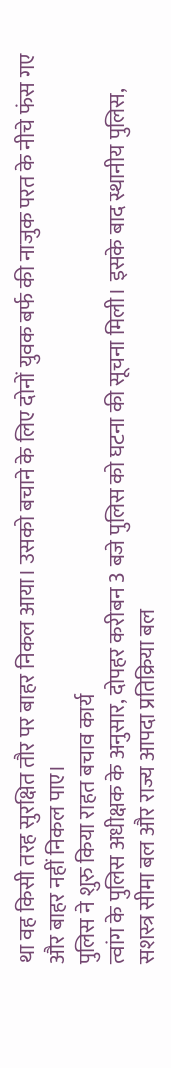था वह किसी तरह सुरक्षित तौर पर बाहर निकल आया। उसको बचाने के लिए दोनों युवक बर्फ की नाजुक परत के नीचे फंस गए और बाहर नहीं निकल पाए।
पुलिस ने शुरु किया राहत बचाव कार्य
त्वांग के पुलिस अधीक्षक के अनुसार, दोपहर करीबन 3 बजे पुलिस को घटना की सूचना मिली। इसके बाद स्थानीय पुलिस, सशस्त्र सीमा बल और राज्य आपदा प्रतिक्रिया बल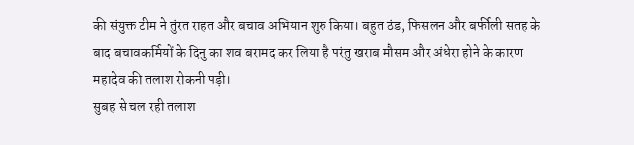की संयुक्त टीम ने तुंरत राहत और बचाव अभियान शुरु किया। बहुत ठंड, फिसलन और बर्फीली सतह के बाद बचावकर्मियों के दिनु का शव बरामद कर लिया है परंतु खराब मौसम और अंधेरा होने के कारण महादेव की तलाश रोकनी पड़ी।
सुबह से चल रही तलाश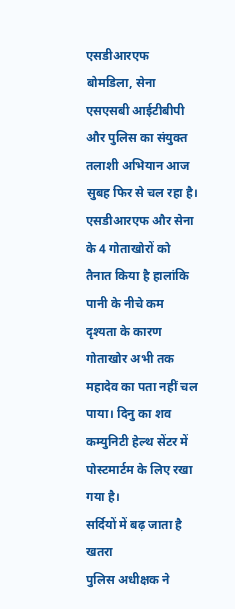एसडीआरएफ बोमडिला, सेना एसएसबी आईटीबीपी और पुलिस का संयुक्त तलाशी अभियान आज सुबह फिर से चल रहा है। एसडीआरएफ और सेना के 4 गोताखोरों को तैनात किया है हालांकि पानी के नीचे कम दृश्यता के कारण गोताखोर अभी तक महादेव का पता नहीं चल पाया। दिनु का शव कम्युनिटी हेल्थ सेंटर में पोस्टमार्टम के लिए रखा गया है।
सर्दियों में बढ़ जाता है खतरा
पुलिस अधीक्षक ने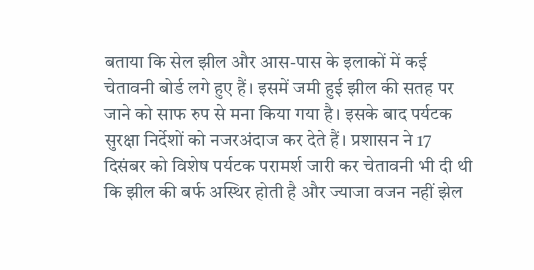बताया कि सेल झील और आस-पास के इलाकों में कई चेतावनी बोर्ड लगे हुए हैं। इसमें जमी हुई झील की सतह पर जाने को साफ रुप से मना किया गया है। इसके बाद पर्यटक सुरक्षा निर्देशों को नजरअंदाज कर देते हैं। प्रशासन ने 17 दिसंबर को विशेष पर्यटक परामर्श जारी कर चेतावनी भी दी थी कि झील की बर्फ अस्थिर होती है और ज्याजा वजन नहीं झेल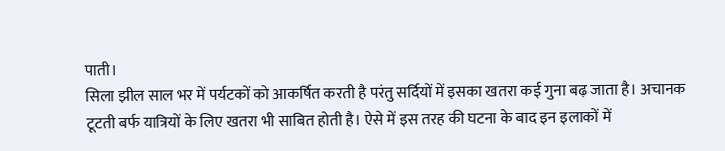पाती।
सिला झील साल भर में पर्यटकों को आकर्षित करती है परंतु सर्दियों में इसका खतरा कई गुना बढ़ जाता है। अचानक टूटती बर्फ यात्रियों के लिए खतरा भी साबित होती है। ऐसे में इस तरह की घटना के बाद इन इलाकों में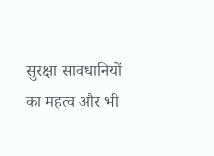सुरक्षा सावधानियों का महत्व और भी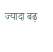ज्यादा बढ़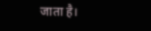जाता है।